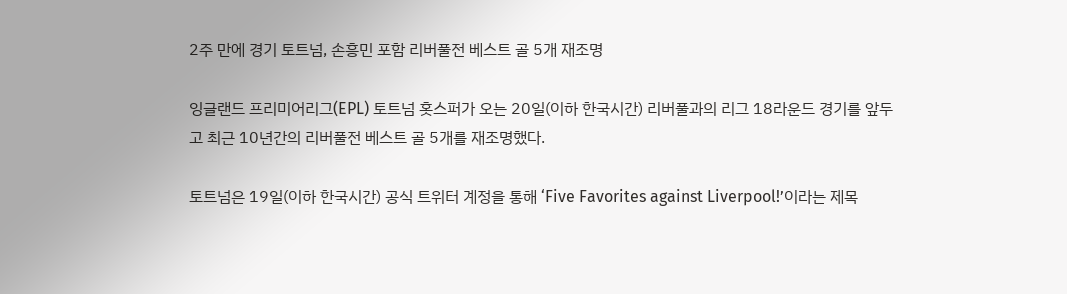2주 만에 경기 토트넘, 손흥민 포함 리버풀전 베스트 골 5개 재조명

잉글랜드 프리미어리그(EPL) 토트넘 홋스퍼가 오는 20일(이하 한국시간) 리버풀과의 리그 18라운드 경기를 앞두고 최근 10년간의 리버풀전 베스트 골 5개를 재조명했다.

토트넘은 19일(이하 한국시간) 공식 트위터 계정을 통해 ‘Five Favorites against Liverpool!’이라는 제목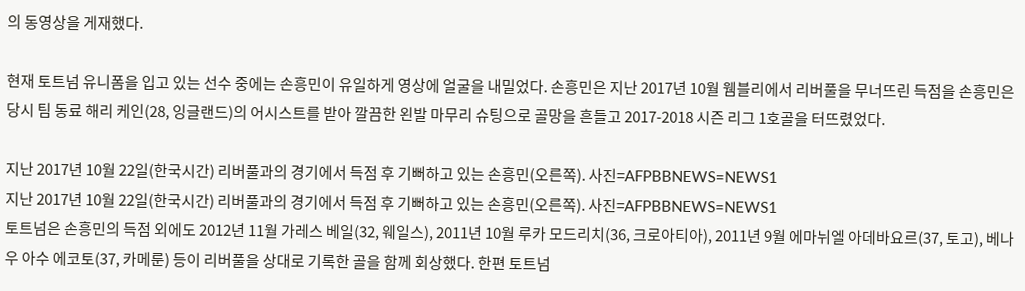의 동영상을 게재했다.

현재 토트넘 유니폼을 입고 있는 선수 중에는 손흥민이 유일하게 영상에 얼굴을 내밀었다. 손흥민은 지난 2017년 10월 웸블리에서 리버풀을 무너뜨린 득점을 손흥민은 당시 팀 동료 해리 케인(28, 잉글랜드)의 어시스트를 받아 깔끔한 왼발 마무리 슈팅으로 골망을 흔들고 2017-2018 시즌 리그 1호골을 터뜨렸었다.

지난 2017년 10월 22일(한국시간) 리버풀과의 경기에서 득점 후 기뻐하고 있는 손흥민(오른쪽). 사진=AFPBBNEWS=NEWS1
지난 2017년 10월 22일(한국시간) 리버풀과의 경기에서 득점 후 기뻐하고 있는 손흥민(오른쪽). 사진=AFPBBNEWS=NEWS1
토트넘은 손흥민의 득점 외에도 2012년 11월 가레스 베일(32, 웨일스), 2011년 10월 루카 모드리치(36, 크로아티아), 2011년 9월 에마뉘엘 아데바요르(37, 토고), 베나우 아수 에코토(37, 카메룬) 등이 리버풀을 상대로 기록한 골을 함께 회상했다. 한편 토트넘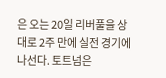은 오는 20일 리버풀을 상대로 2주 만에 실전 경기에 나선다. 토트넘은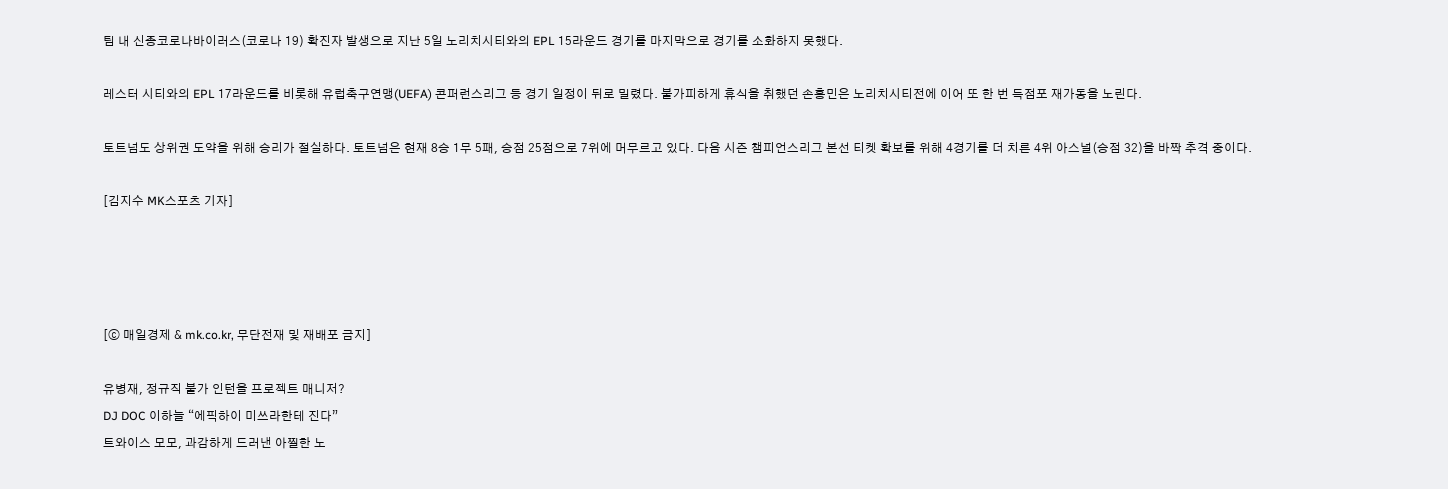팀 내 신종코로나바이러스(코로나 19) 확진자 발생으로 지난 5일 노리치시티와의 EPL 15라운드 경기를 마지막으로 경기를 소화하지 못했다.

레스터 시티와의 EPL 17라운드를 비롯해 유럽축구연맹(UEFA) 콘퍼런스리그 등 경기 일정이 뒤로 밀렸다. 불가피하게 휴식을 취했던 손흥민은 노리치시티전에 이어 또 한 번 득점포 재가동을 노린다.

토트넘도 상위권 도약을 위해 승리가 절실하다. 토트넘은 현재 8승 1무 5패, 승점 25점으로 7위에 머무르고 있다. 다음 시즌 챔피언스리그 본선 티켓 확보를 위해 4경기를 더 치른 4위 아스널(승점 32)을 바짝 추격 중이다.

[김지수 MK스포츠 기자]




[ⓒ 매일경제 & mk.co.kr, 무단전재 및 재배포 금지]

유병재, 정규직 불가 인턴을 프로젝트 매니저?
DJ DOC 이하늘 “에픽하이 미쓰라한테 진다”
트와이스 모모, 과감하게 드러낸 아찔한 노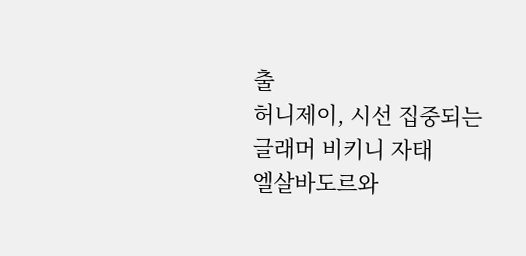출
허니제이, 시선 집중되는 글래머 비키니 자태
엘살바도르와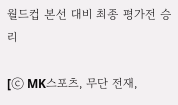월드컵 본선 대비 최종 평가전 승리

[ⓒ MK스포츠, 무단 전재,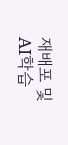재배포 및 AI학습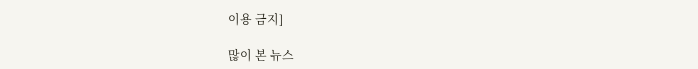이용 금지]

많이 본 뉴스